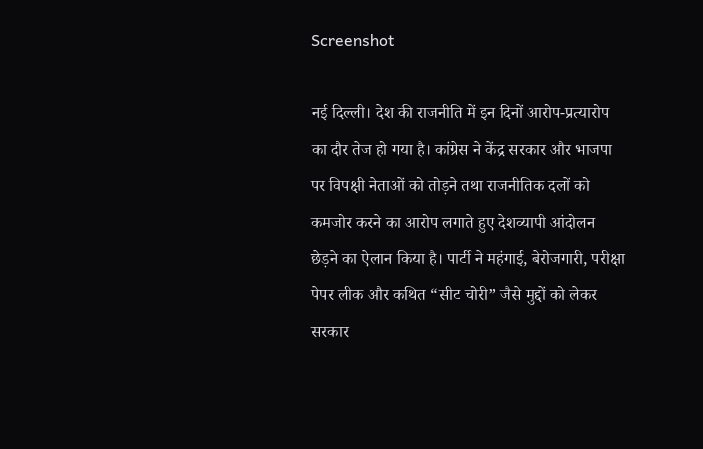Screenshot

नई दिल्ली। देश की राजनीति में इन दिनों आरोप-प्रत्यारोप का दौर तेज हो गया है। कांग्रेस ने केंद्र सरकार और भाजपा पर विपक्षी नेताओं को तोड़ने तथा राजनीतिक दलों को कमजोर करने का आरोप लगाते हुए देशव्यापी आंदोलन छेड़ने का ऐलान किया है। पार्टी ने महंगाई, बेरोजगारी, परीक्षा पेपर लीक और कथित “सीट चोरी” जैसे मुद्दों को लेकर सरकार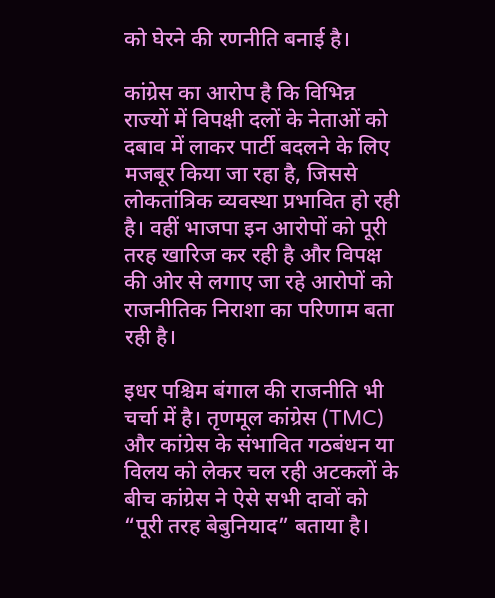को घेरने की रणनीति बनाई है।

कांग्रेस का आरोप है कि विभिन्न राज्यों में विपक्षी दलों के नेताओं को दबाव में लाकर पार्टी बदलने के लिए मजबूर किया जा रहा है, जिससे लोकतांत्रिक व्यवस्था प्रभावित हो रही है। वहीं भाजपा इन आरोपों को पूरी तरह खारिज कर रही है और विपक्ष की ओर से लगाए जा रहे आरोपों को राजनीतिक निराशा का परिणाम बता रही है।

इधर पश्चिम बंगाल की राजनीति भी चर्चा में है। तृणमूल कांग्रेस (TMC) और कांग्रेस के संभावित गठबंधन या विलय को लेकर चल रही अटकलों के बीच कांग्रेस ने ऐसे सभी दावों को “पूरी तरह बेबुनियाद” बताया है।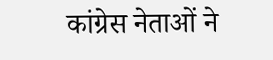कांग्रेस नेताओं ने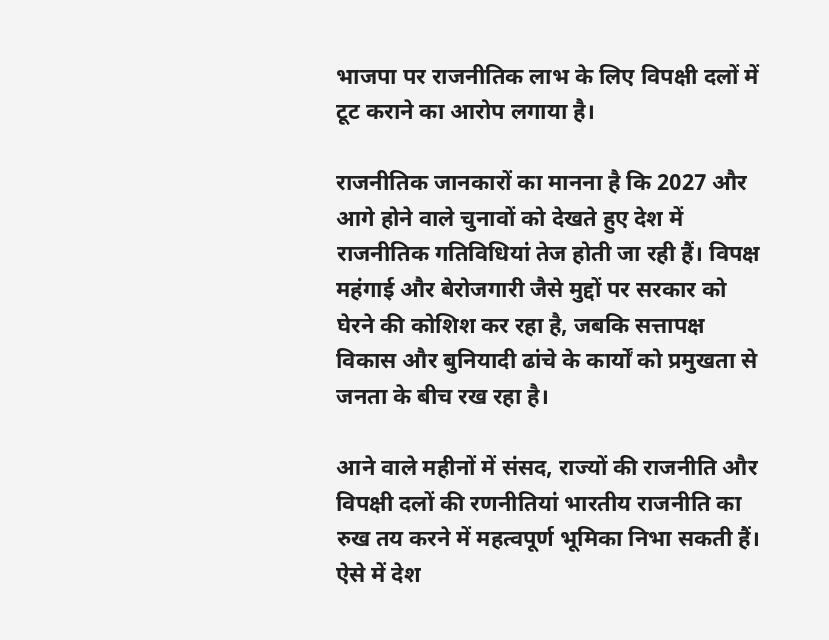भाजपा पर राजनीतिक लाभ के लिए विपक्षी दलों में टूट कराने का आरोप लगाया है।

राजनीतिक जानकारों का मानना है कि 2027 और आगे होने वाले चुनावों को देखते हुए देश में राजनीतिक गतिविधियां तेज होती जा रही हैं। विपक्ष महंगाई और बेरोजगारी जैसे मुद्दों पर सरकार को घेरने की कोशिश कर रहा है, जबकि सत्तापक्ष विकास और बुनियादी ढांचे के कार्यों को प्रमुखता से जनता के बीच रख रहा है।

आने वाले महीनों में संसद, राज्यों की राजनीति और विपक्षी दलों की रणनीतियां भारतीय राजनीति का रुख तय करने में महत्वपूर्ण भूमिका निभा सकती हैं। ऐसे में देश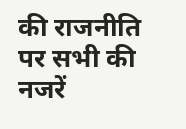की राजनीति पर सभी की नजरें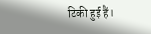टिकी हुई हैं।